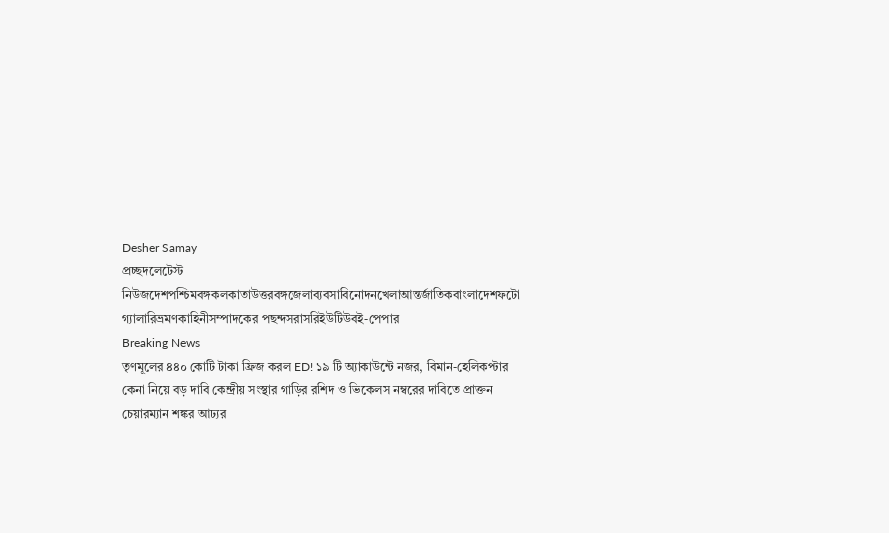Desher Samay
প্রচ্ছদলেটেস্ট নিউজদেশপশ্চিমবঙ্গকলকাতাউত্তরবঙ্গজেলাব্যবসাবিনোদনখেলাআন্তর্জাতিকবাংলাদেশফটো গ্যালারিভ্রমণকাহিনীসম্পাদকের পছন্দসরাসরিইউটিউবই-পেপার
Breaking News
তৃণমূলের ৪৪০ কোটি টাকা ফ্রিজ করল ED! ১৯ টি অ্যাকাউন্টে নজর, বিমান-হেলিকপ্টার কেনা নিয়ে বড় দাবি কেন্দ্রীয় সংস্থার গাড়ির রশিদ ও ভিকেলস নম্বরের দাবিতে প্রাক্তন চেয়ারম্যান শঙ্কর আঢ্যর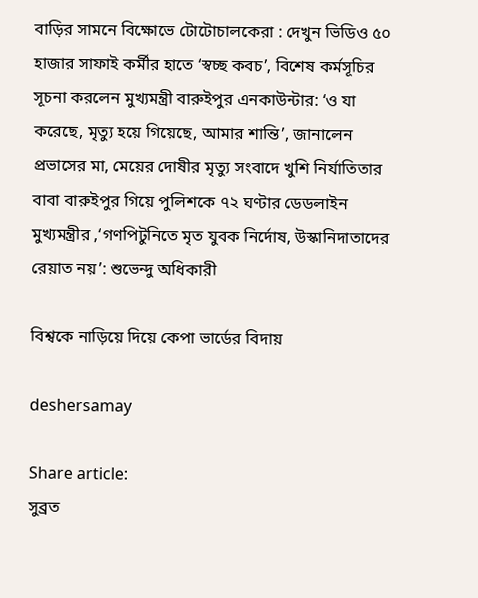বাড়ির সামনে বিক্ষোভে টোটোচালকেরা : দেখুন ভিডিও ৫০ হাজার সাফাই কর্মীর হাতে ‘স্বচ্ছ কবচ’, বিশেষ কর্মসূচির সূচনা করলেন মুখ্যমন্ত্রী বারুইপুর এনকাউন্টার: ‘ও যা করেছে, মৃত্যু হয়ে গিয়েছে, আমার শান্তি’, জানালেন প্রভাসের মা, মেয়ের দোষীর মৃত্যু সংবাদে খুশি নির্যাতিতার বাবা বারুইপুর গিয়ে পুলিশকে ৭২ ঘণ্টার ডেডলাইন মুখ্যমন্ত্রীর ,‘গণপিটুনিতে মৃত যুবক নির্দোষ, উস্কানিদাতাদের রেয়াত নয়’: শুভেন্দু অধিকারী

বিশ্বকে নাড়িয়ে দিয়ে কেপা ভার্ডের বিদায়

deshersamay

Share article:
সুব্রত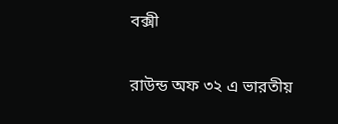বক্সী

রাউন্ড অফ ৩২ এ ভারতীয়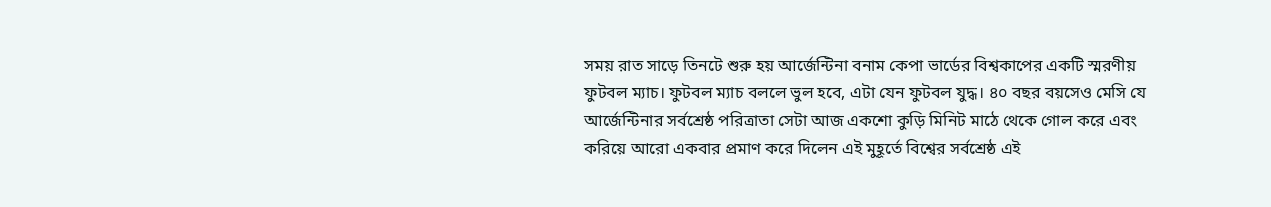সময় রাত সাড়ে তিনটে শুরু হয় আর্জেন্টিনা বনাম কেপা ভার্ডের বিশ্বকাপের একটি স্মরণীয় ফুটবল ম্যাচ। ফুটবল ম্যাচ বললে ভুল হবে, এটা যেন ফুটবল যুদ্ধ। ৪০ বছর বয়সেও মেসি যে আর্জেন্টিনার সর্বশ্রেষ্ঠ পরিত্রাতা সেটা আজ একশো কুড়ি মিনিট মাঠে থেকে গোল করে এবং করিয়ে আরো একবার প্রমাণ করে দিলেন এই মুহূর্তে বিশ্বের সর্বশ্রেষ্ঠ এই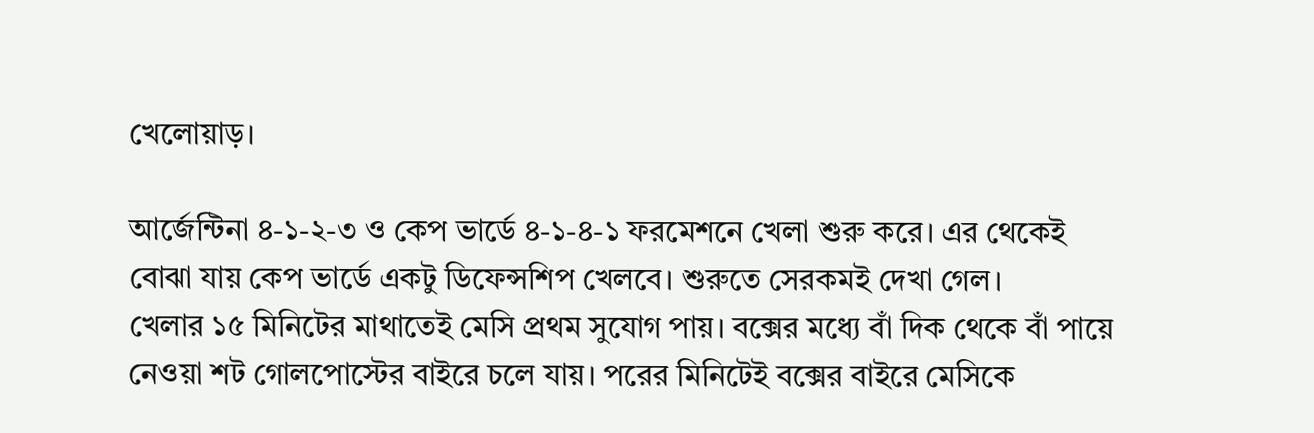খেলোয়াড়।

আর্জেন্টিনা ৪-১-২-৩ ও কেপ ভার্ডে ৪-১-৪-১ ফরমেশনে খেলা শুরু করে। এর থেকেই বোঝা যায় কেপ ভার্ডে একটু ডিফেন্সশিপ খেলবে। শুরুতে সেরকমই দেখা গেল।
খেলার ১৫ মিনিটের মাথাতেই মেসি প্রথম সুযোগ পায়। বক্সের মধ্যে বাঁ দিক থেকে বাঁ পায়ে নেওয়া শট গোলপোস্টের বাইরে চলে যায়। পরের মিনিটেই বক্সের বাইরে মেসিকে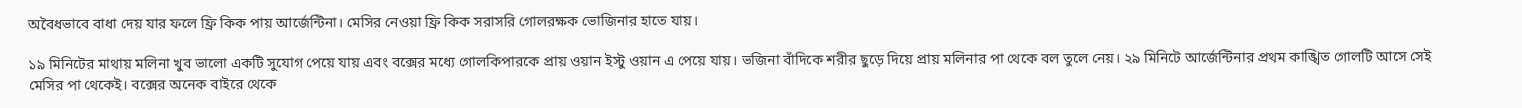অবৈধভাবে বাধা দেয় যার ফলে ফ্রি কিক পায় আর্জেন্টিনা। মেসির নেওয়া ফ্রি কিক সরাসরি গোলরক্ষক ভোজিনার হাতে যায়।

১৯ মিনিটের মাথায় মলিনা খুব ভালো একটি সুযোগ পেয়ে যায় এবং বক্সের মধ্যে গোলকিপারকে প্রায় ওয়ান ইস্টু ওয়ান এ পেয়ে যায়। ভজিনা বাঁদিকে শরীর ছুড়ে দিয়ে প্রায় মলিনার পা থেকে বল তুলে নেয়। ২৯ মিনিটে আর্জেন্টিনার প্রথম কাঙ্খিত গোলটি আসে সেই মেসির পা থেকেই। বক্সের অনেক বাইরে থেকে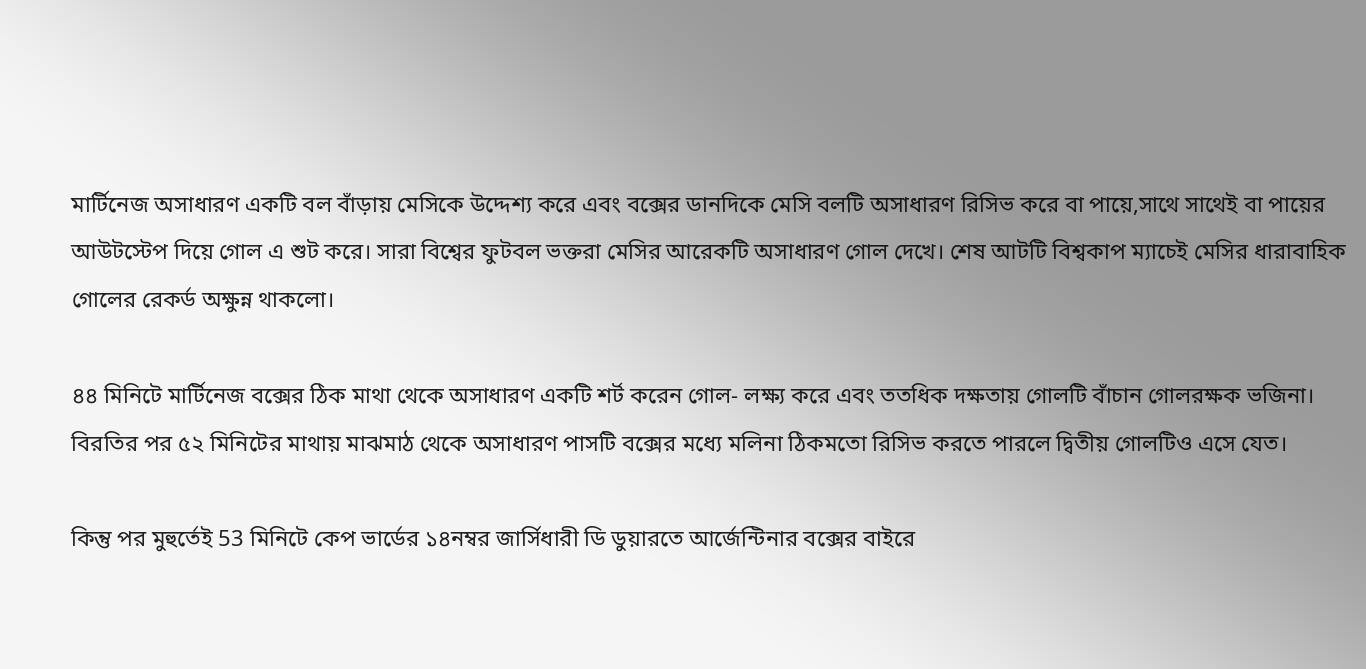মার্টিনেজ অসাধারণ একটি বল বাঁড়ায় মেসিকে উদ্দেশ্য করে এবং বক্সের ডানদিকে মেসি বলটি অসাধারণ রিসিভ করে বা পায়ে,সাথে সাথেই বা পায়ের আউটস্টেপ দিয়ে গোল এ শুট করে। সারা বিশ্বের ফুটবল ভক্তরা মেসির আরেকটি অসাধারণ গোল দেখে। শেষ আটটি বিশ্বকাপ ম্যাচেই মেসির ধারাবাহিক গোলের রেকর্ড অক্ষুন্ন থাকলো।

৪৪ মিনিটে মার্টিনেজ বক্সের ঠিক মাথা থেকে অসাধারণ একটি শর্ট করেন গোল- লক্ষ্য করে এবং ততধিক দক্ষতায় গোলটি বাঁচান গোলরক্ষক ভজিনা।
বিরতির পর ৫২ মিনিটের মাথায় মাঝমাঠ থেকে অসাধারণ পাসটি বক্সের মধ্যে মলিনা ঠিকমতো রিসিভ করতে পারলে দ্বিতীয় গোলটিও এসে যেত।

কিন্তু পর মুহুর্তেই 53 মিনিটে কেপ ভার্ডের ১৪নম্বর জার্সিধারী ডি ডুয়ারতে আর্জেন্টিনার বক্সের বাইরে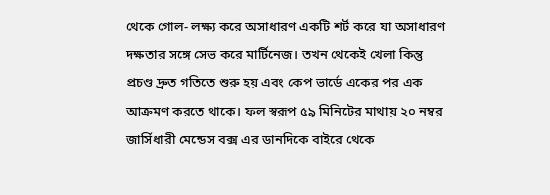থেকে গোল- লক্ষ্য করে অসাধারণ একটি শর্ট করে যা অসাধারণ দক্ষতার সঙ্গে সেভ করে মার্টিনেজ। তখন থেকেই খেলা কিন্তু প্রচণ্ড দ্রুত গতিতে শুরু হয় এবং কেপ ভার্ডে একের পর এক আক্রমণ করতে থাকে। ফল স্বরূপ ৫৯ মিনিটের মাথায় ২০ নম্বর জার্সিধারী মেন্ডেস বক্স এর ডানদিকে বাইরে থেকে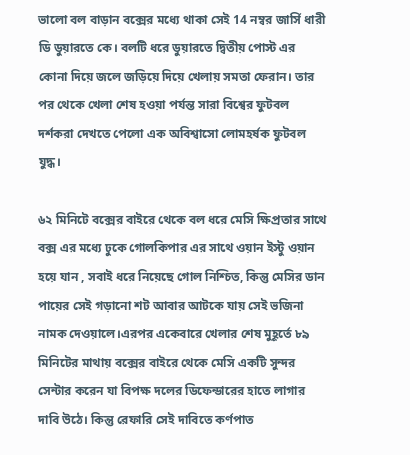ভালো বল বাড়ান বক্সের মধ্যে থাকা সেই 14 নম্বর জার্সি ধারী ডি ডুয়ারতে কে। বলটি ধরে ডুয়ারতে দ্বিতীয় পোস্ট এর কোনা দিয়ে জলে জড়িয়ে দিয়ে খেলায় সমতা ফেরান। তার পর থেকে খেলা শেষ হওয়া পর্যন্ত সারা বিশ্বের ফুটবল দর্শকরা দেখতে পেলো এক অবিশ্বাসো লোমহর্ষক ফুটবল যুদ্ধ।

৬২ মিনিটে বক্সের বাইরে থেকে বল ধরে মেসি ক্ষিপ্রতার সাথে বক্স এর মধ্যে ঢুকে গোলকিপার এর সাথে ওয়ান ইস্টু ওয়ান হয়ে যান , সবাই ধরে নিয়েছে গোল নিশ্চিত, কিন্তু মেসির ডান পায়ের সেই গড়ানো শট আবার আটকে যায় সেই ভজিনা নামক দেওয়ালে।এরপর একেবারে খেলার শেষ মুহূর্তে ৮৯ মিনিটের মাথায় বক্সের বাইরে থেকে মেসি একটি সুন্দর সেন্টার করেন যা বিপক্ষ দলের ডিফেন্ডারের হাতে লাগার দাবি উঠে। কিন্তু রেফারি সেই দাবিতে কর্ণপাত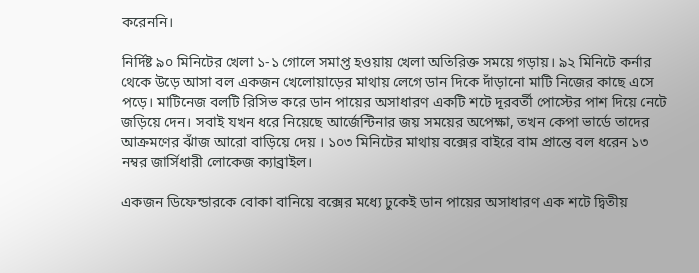করেননি।

নির্দিষ্ট ৯০ মিনিটের খেলা ১-১ গোলে সমাপ্ত হওয়ায় খেলা অতিরিক্ত সময়ে গড়ায়। ৯২ মিনিটে কর্নার থেকে উড়ে আসা বল একজন খেলোয়াড়ের মাথায় লেগে ডান দিকে দাঁড়ানো মাটি নিজের কাছে এসে পড়ে। মাটিনেজ বলটি রিসিভ করে ডান পায়ের অসাধারণ একটি শটে দূরবর্তী পোস্টের পাশ দিয়ে নেটে জড়িয়ে দেন। সবাই যখন ধরে নিয়েছে আর্জেন্টিনার জয় সময়ের অপেক্ষা, তখন কেপা ভার্ডে তাদের আক্রমণের ঝাঁজ আরো বাড়িয়ে দেয় । ১০৩ মিনিটের মাথায় বক্সের বাইরে বাম প্রান্তে বল ধরেন ১৩ নম্বর জার্সিধারী লোকেজ ক্যাব্রাইল।

একজন ডিফেন্ডারকে বোকা বানিয়ে বক্সের মধ্যে ঢুকেই ডান পায়ের অসাধারণ এক শটে দ্বিতীয়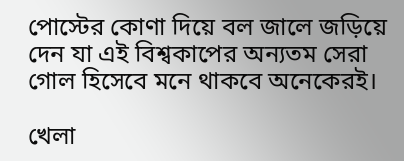পোস্টের কোণা দিয়ে বল জালে জড়িয়ে দেন যা এই বিশ্বকাপের অন্যতম সেরা গোল হিসেবে মনে থাকবে অনেকেরই।

খেলা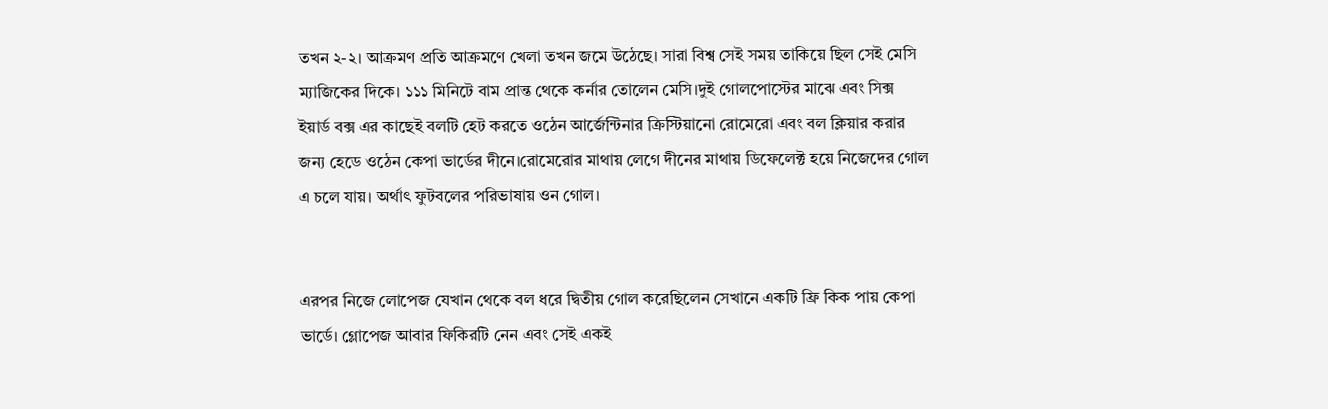তখন ২-২। আক্রমণ প্রতি আক্রমণে খেলা তখন জমে উঠেছে। সারা বিশ্ব সেই সময় তাকিয়ে ছিল সেই মেসি ম্যাজিকের দিকে। ১১১ মিনিটে বাম প্রান্ত থেকে কর্নার তোলেন মেসি।দুই গোলপোস্টের মাঝে এবং সিক্স ইয়ার্ড বক্স এর কাছেই বলটি হেট করতে ওঠেন আর্জেন্টিনার ক্রিস্টিয়ানো রোমেরো এবং বল ক্লিয়ার করার জন্য হেডে ওঠেন কেপা ভার্ডের দীনে।রোমেরোর মাথায় লেগে দীনের মাথায় ডিফেলেক্ট হয়ে নিজেদের গোল এ চলে যায়। অর্থাৎ ফুটবলের পরিভাষায় ওন গোল।


এরপর নিজে লোপেজ যেখান থেকে বল ধরে দ্বিতীয় গোল করেছিলেন সেখানে একটি ফ্রি কিক পায় কেপা ভার্ডে। গ্লোপেজ আবার ফিকিরটি নেন এবং সেই একই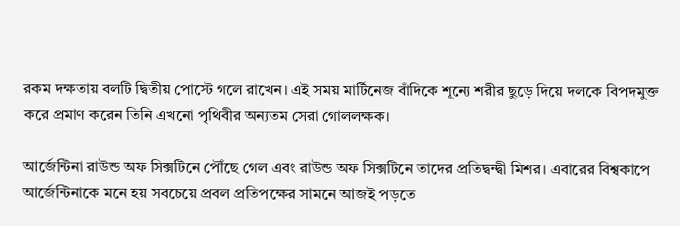রকম দক্ষতায় বলটি দ্বিতীয় পোস্টে গলে রাখেন। এই সময় মার্টিনেজ বাঁদিকে শূন্যে শরীর ছুড়ে দিয়ে দলকে বিপদমুক্ত করে প্রমাণ করেন তিনি এখনো পৃথিবীর অন্যতম সেরা গোললক্ষক।

আর্জেন্টিনা রাউন্ড অফ সিক্সটিনে পৌঁছে গেল এবং রাউন্ড অফ সিক্সটিনে তাদের প্রতিদ্বন্দ্বী মিশর। এবারের বিশ্বকাপে আর্জেন্টিনাকে মনে হয় সবচেয়ে প্রবল প্রতিপক্ষের সামনে আজই পড়তে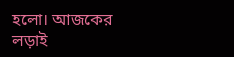হলো। আজকের লড়াই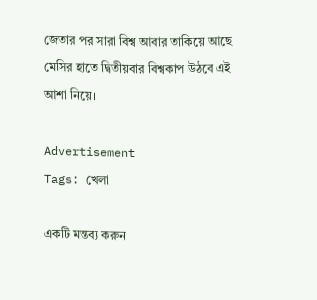জেতার পর সারা বিশ্ব আবার তাকিয়ে আছে মেসির হাতে দ্বিতীয়বার বিশ্বকাপ উঠবে এই আশা নিয়ে।

Advertisement
Tags: খেলা

একটি মন্তব্য করুন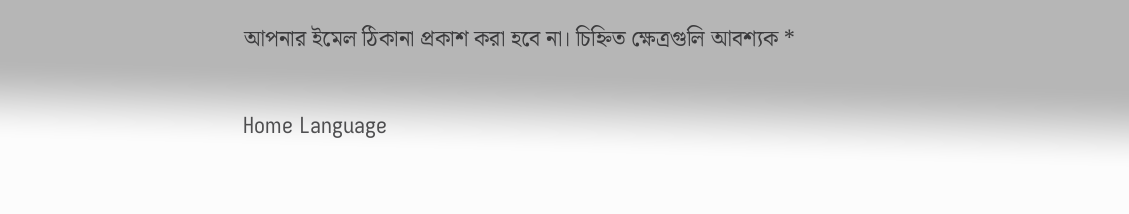আপনার ইমেল ঠিকানা প্রকাশ করা হবে না। চিহ্নিত ক্ষেত্রগুলি আবশ্যক *

Home Language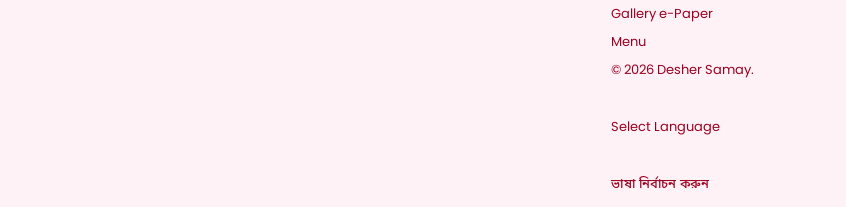Gallery e-Paper
Menu
© 2026 Desher Samay.

Select Language

ভাষা নির্বাচন করুন